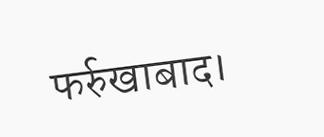फर्रुखाबाद।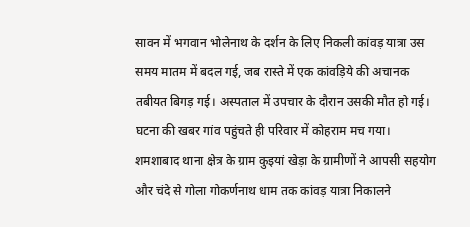सावन में भगवान भोलेनाथ के दर्शन के लिए निकली कांवड़ यात्रा उस समय मातम में बदल गई, जब रास्ते में एक कांवड़िये की अचानक तबीयत बिगड़ गई। अस्पताल में उपचार के दौरान उसकी मौत हो गई। घटना की खबर गांव पहुंचते ही परिवार में कोहराम मच गया।
शमशाबाद थाना क्षेत्र के ग्राम कुइयां खेड़ा के ग्रामीणों ने आपसी सहयोग और चंदे से गोला गोकर्णनाथ धाम तक कांवड़ यात्रा निकालने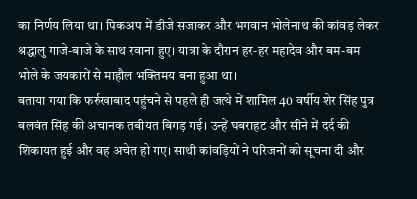का निर्णय लिया था। पिकअप में डीजे सजाकर और भगवान भोलेनाथ की कांवड़ लेकर श्रद्धालु गाजे-बाजे के साथ रवाना हुए। यात्रा के दौरान हर-हर महादेव और बम-बम भोले के जयकारों से माहौल भक्तिमय बना हुआ था।
बताया गया कि फर्रुखाबाद पहुंचने से पहले ही जत्थे में शामिल 40 वर्षीय शेर सिंह पुत्र बलवंत सिंह की अचानक तबीयत बिगड़ गई। उन्हें घबराहट और सीने में दर्द की शिकायत हुई और वह अचेत हो गए। साथी कांवड़ियों ने परिजनों को सूचना दी और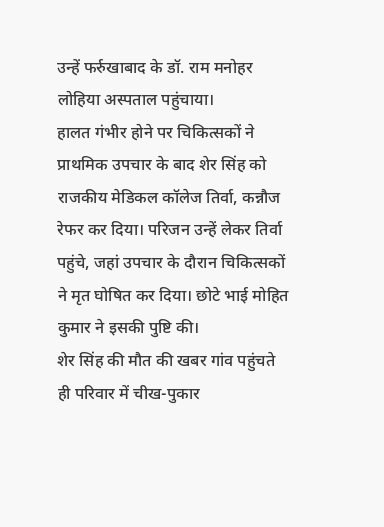उन्हें फर्रुखाबाद के डॉ. राम मनोहर लोहिया अस्पताल पहुंचाया।
हालत गंभीर होने पर चिकित्सकों ने प्राथमिक उपचार के बाद शेर सिंह को राजकीय मेडिकल कॉलेज तिर्वा, कन्नौज रेफर कर दिया। परिजन उन्हें लेकर तिर्वा पहुंचे, जहां उपचार के दौरान चिकित्सकों ने मृत घोषित कर दिया। छोटे भाई मोहित कुमार ने इसकी पुष्टि की।
शेर सिंह की मौत की खबर गांव पहुंचते ही परिवार में चीख-पुकार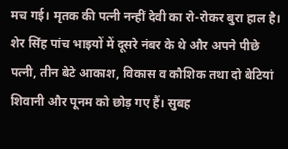मच गई। मृतक की पत्नी नन्हीं देवी का रो-रोकर बुरा हाल है। शेर सिंह पांच भाइयों में दूसरे नंबर के थे और अपने पीछे पत्नी, तीन बेटे आकाश, विकास व कौशिक तथा दो बेटियां शिवानी और पूनम को छोड़ गए हैं। सुबह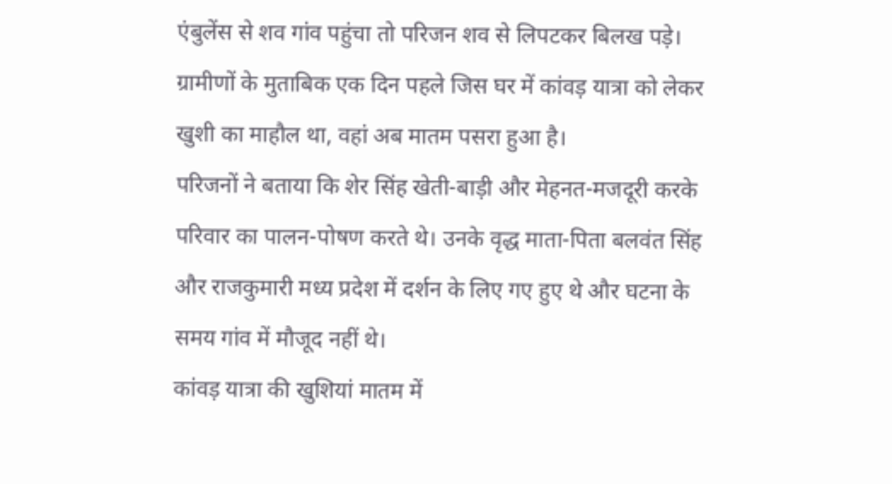एंबुलेंस से शव गांव पहुंचा तो परिजन शव से लिपटकर बिलख पड़े। ग्रामीणों के मुताबिक एक दिन पहले जिस घर में कांवड़ यात्रा को लेकर खुशी का माहौल था, वहां अब मातम पसरा हुआ है।
परिजनों ने बताया कि शेर सिंह खेती-बाड़ी और मेहनत-मजदूरी करके परिवार का पालन-पोषण करते थे। उनके वृद्ध माता-पिता बलवंत सिंह और राजकुमारी मध्य प्रदेश में दर्शन के लिए गए हुए थे और घटना के समय गांव में मौजूद नहीं थे।
कांवड़ यात्रा की खुशियां मातम में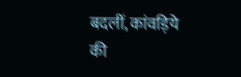बदलीं, कांवड़िये की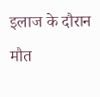इलाज के दौरान मौत